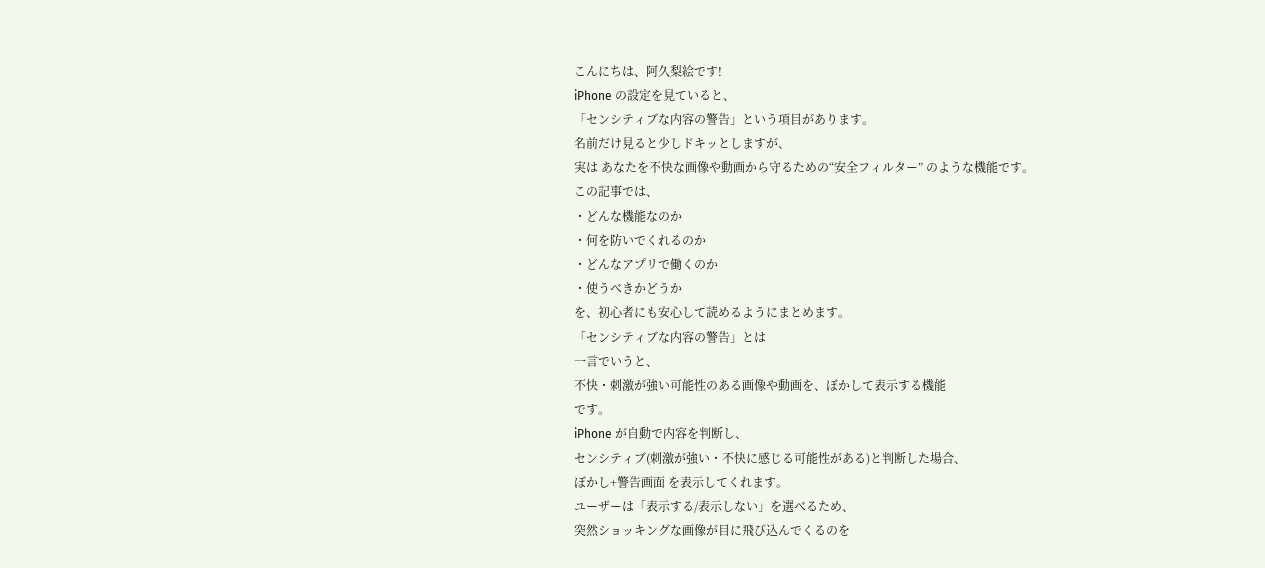こんにちは、阿久梨絵です!
iPhone の設定を見ていると、
「センシティブな内容の警告」という項目があります。
名前だけ見ると少しドキッとしますが、
実は あなたを不快な画像や動画から守るための“安全フィルター” のような機能です。
この記事では、
・どんな機能なのか
・何を防いでくれるのか
・どんなアプリで働くのか
・使うべきかどうか
を、初心者にも安心して読めるようにまとめます。
「センシティブな内容の警告」とは
一言でいうと、
不快・刺激が強い可能性のある画像や動画を、ぼかして表示する機能
です。
iPhone が自動で内容を判断し、
センシティブ(刺激が強い・不快に感じる可能性がある)と判断した場合、
ぼかし+警告画面 を表示してくれます。
ユーザーは「表示する/表示しない」を選べるため、
突然ショッキングな画像が目に飛び込んでくるのを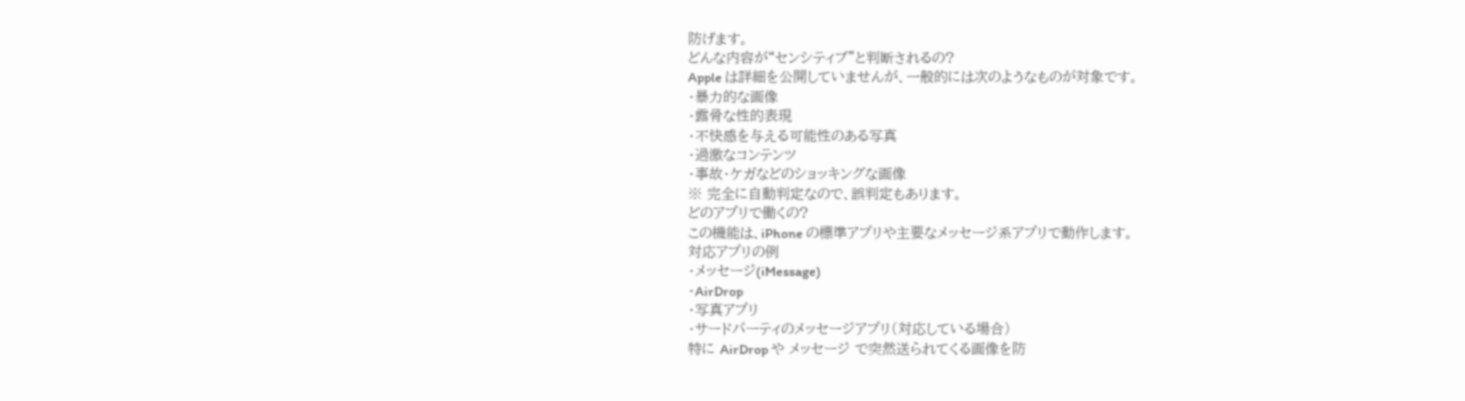防げます。
どんな内容が“センシティブ”と判断されるの?
Apple は詳細を公開していませんが、一般的には次のようなものが対象です。
・暴力的な画像
・露骨な性的表現
・不快感を与える可能性のある写真
・過激なコンテンツ
・事故・ケガなどのショッキングな画像
※ 完全に自動判定なので、誤判定もあります。
どのアプリで働くの?
この機能は、iPhone の標準アプリや主要なメッセージ系アプリで動作します。
対応アプリの例
・メッセージ(iMessage)
・AirDrop
・写真アプリ
・サードパーティのメッセージアプリ(対応している場合)
特に AirDrop や メッセージ で突然送られてくる画像を防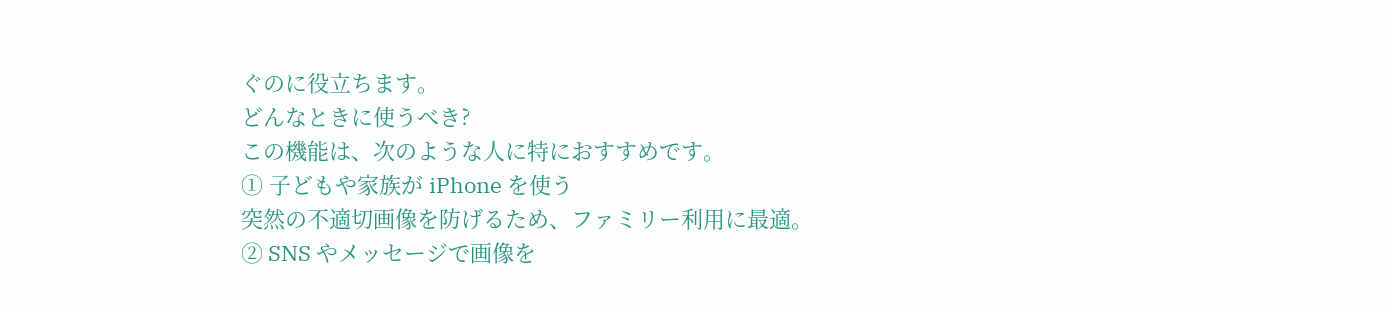ぐのに役立ちます。
どんなときに使うべき?
この機能は、次のような人に特におすすめです。
① 子どもや家族が iPhone を使う
突然の不適切画像を防げるため、ファミリー利用に最適。
② SNS やメッセージで画像を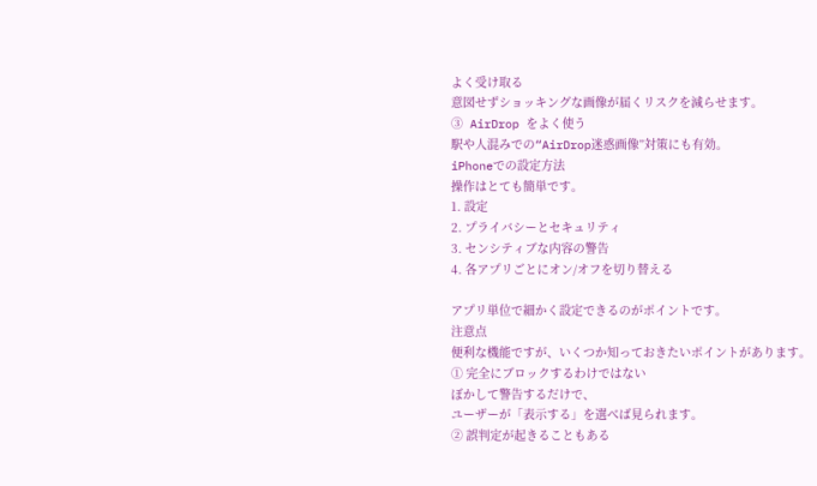よく受け取る
意図せずショッキングな画像が届くリスクを減らせます。
③ AirDrop をよく使う
駅や人混みでの“AirDrop迷惑画像”対策にも有効。
iPhoneでの設定方法
操作はとても簡単です。
1. 設定
2. プライバシーとセキュリティ
3. センシティブな内容の警告
4. 各アプリごとにオン/オフを切り替える

アプリ単位で細かく設定できるのがポイントです。
注意点
便利な機能ですが、いくつか知っておきたいポイントがあります。
① 完全にブロックするわけではない
ぼかして警告するだけで、
ユーザーが「表示する」を選べば見られます。
② 誤判定が起きることもある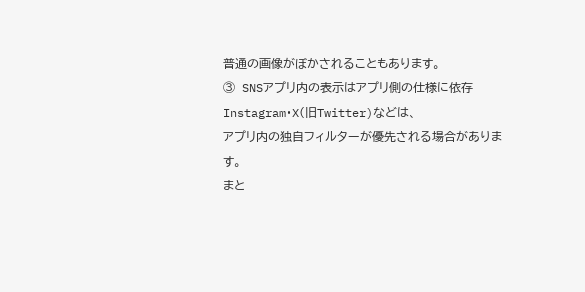普通の画像がぼかされることもあります。
③ SNSアプリ内の表示はアプリ側の仕様に依存
Instagram・X(旧Twitter)などは、
アプリ内の独自フィルターが優先される場合があります。
まと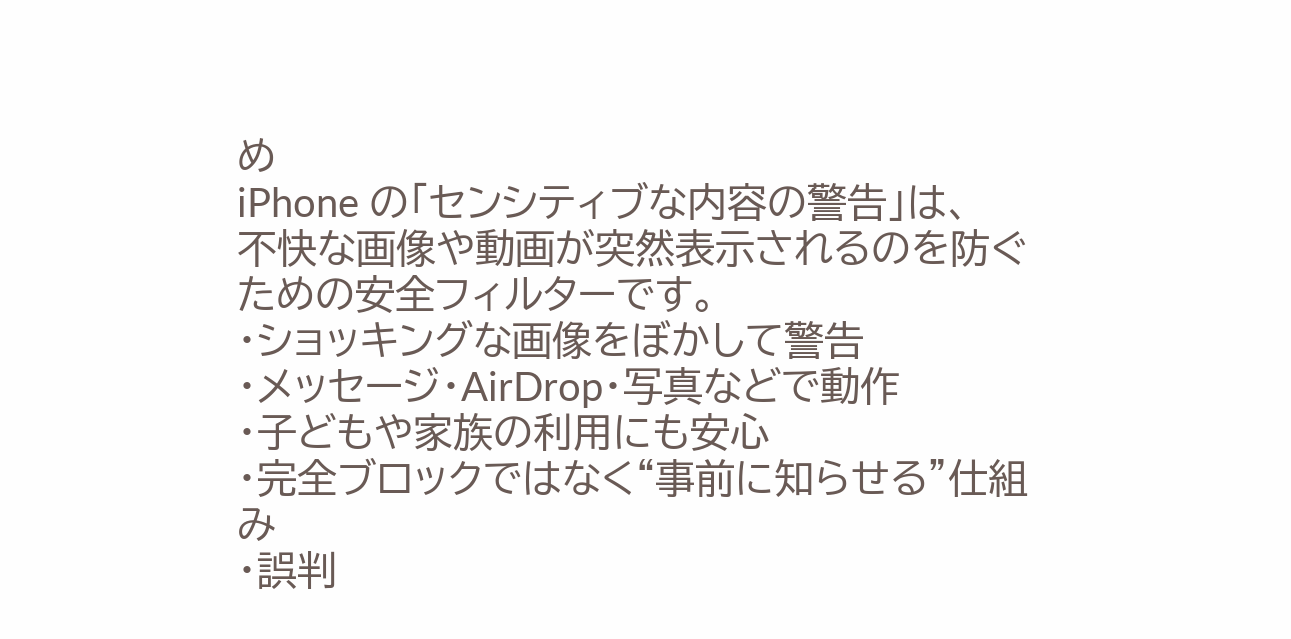め
iPhone の「センシティブな内容の警告」は、
不快な画像や動画が突然表示されるのを防ぐための安全フィルターです。
・ショッキングな画像をぼかして警告
・メッセージ・AirDrop・写真などで動作
・子どもや家族の利用にも安心
・完全ブロックではなく“事前に知らせる”仕組み
・誤判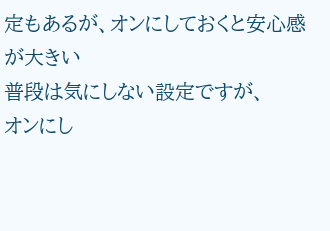定もあるが、オンにしておくと安心感が大きい
普段は気にしない設定ですが、
オンにし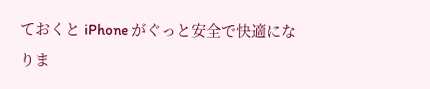ておくと iPhone がぐっと安全で快適になりま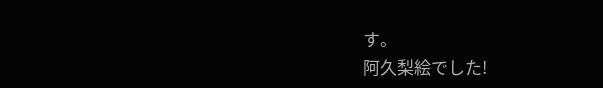す。
阿久梨絵でした!